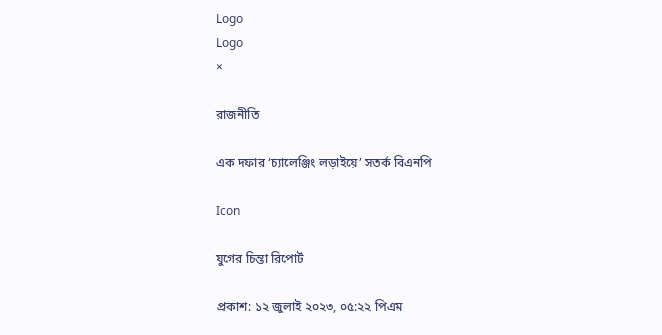Logo
Logo
×

রাজনীতি

এক দফার ‘চ্যালেঞ্জিং লড়াইয়ে’ সতর্ক বিএনপি

Icon

যুগের চিন্তা রিপোর্ট

প্রকাশ: ১২ জুলাই ২০২৩, ০৫:২২ পিএম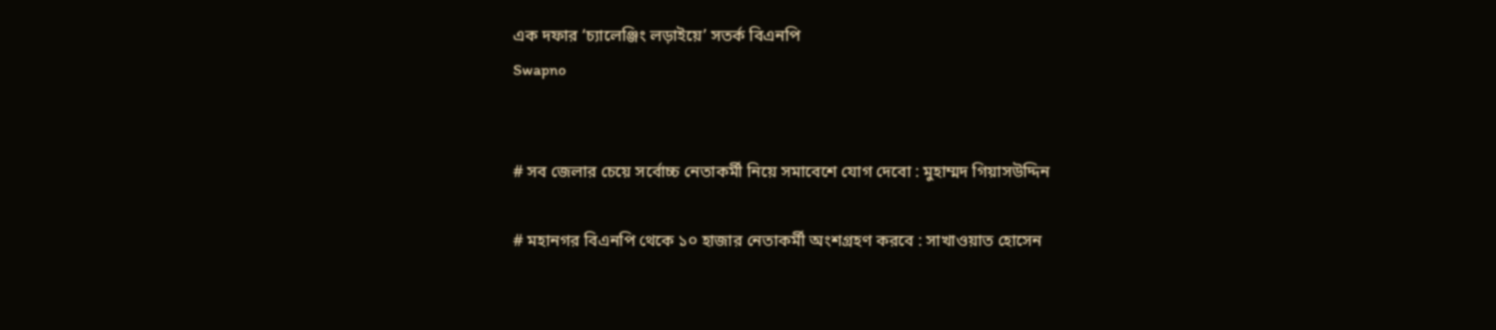এক দফার ‘চ্যালেঞ্জিং লড়াইয়ে’ সতর্ক বিএনপি
Swapno


# সব জেলার চেয়ে সর্বোচ্চ নেতাকর্মী নিয়ে সমাবেশে যোগ দেবো : মুহাম্মদ গিয়াসউদ্দিন

# মহানগর বিএনপি থেকে ১০ হাজার নেতাকর্মী অংশগ্রহণ করবে : সাখাওয়াত হোসেন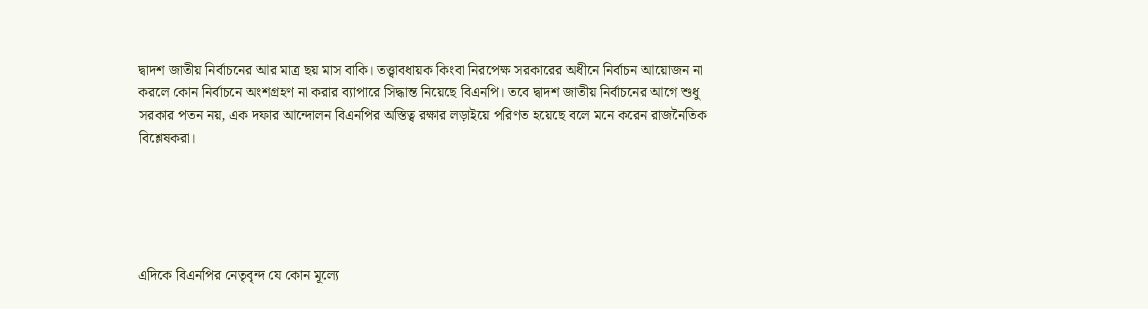দ্বাদশ জাতীয় নির্বাচনের আর মাত্র ছয় মাস বাকি। তত্ত্বাবধায়ক কিংবা নিরপেক্ষ সরকারের অধীনে নির্বাচন আয়োজন না করলে কোন নির্বাচনে অংশগ্রহণ না করার ব্যাপারে সিদ্ধান্ত নিয়েছে বিএনপি। তবে দ্বাদশ জাতীয় নির্বাচনের আগে শুধু সরকার পতন নয়, এক দফার আন্দোলন বিএনপির অস্তিত্ব রক্ষার লড়াইয়ে পরিণত হয়েছে বলে মনে করেন রাজনৈতিক বিশ্লেষকরা।





এদিকে বিএনপির নেতৃবৃন্দ যে কোন মূল্যে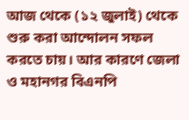আজ থেকে (১২ জুলাই) থেকে শুরু করা আন্দোলন সফল করতে চায়। আর কারণে জেলা ও মহানগর বিএনপি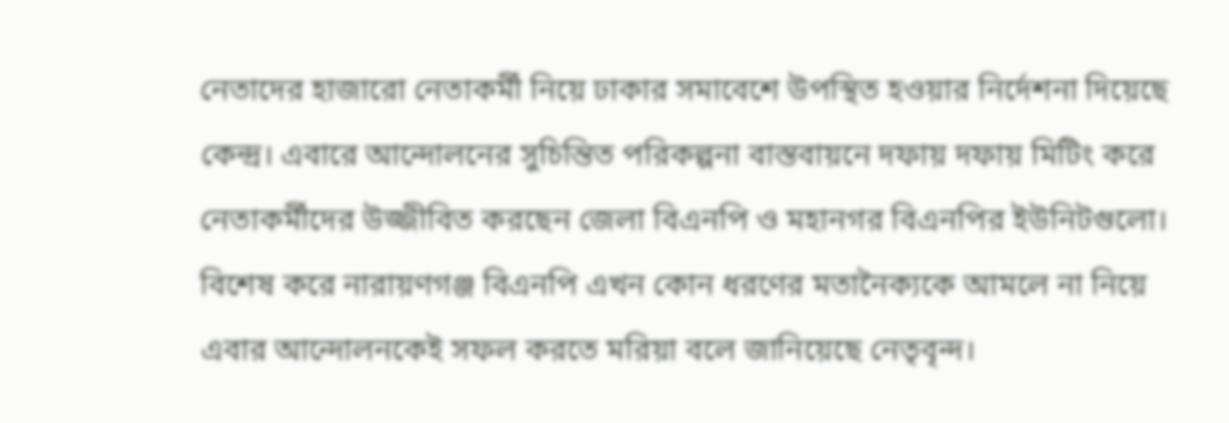নেতাদের হাজারো নেতাকর্মী নিয়ে ঢাকার সমাবেশে উপস্থিত হওয়ার নির্দেশনা দিয়েছে কেন্দ্র। এবারে আন্দোলনের সুচিন্তিত পরিকল্পনা বাস্তবায়নে দফায় দফায় মিটিং করে নেতাকর্মীদের উজ্জীবিত করছেন জেলা বিএনপি ও মহানগর বিএনপির ইউনিটগুলো। বিশেষ করে নারায়ণগঞ্জ বিএনপি এখন কোন ধরণের মতানৈক্যকে আমলে না নিয়ে এবার আন্দোলনকেই সফল করতে মরিয়া বলে জানিয়েছে নেতৃবৃন্দ।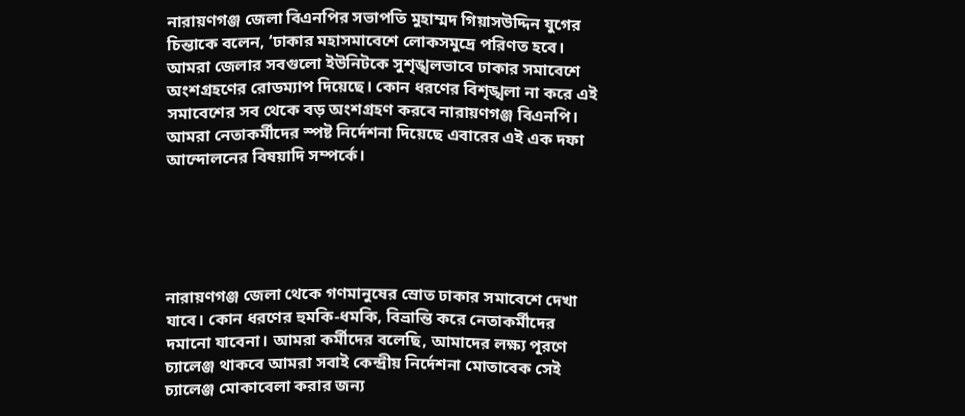নারায়ণগঞ্জ জেলা বিএনপির সভাপতি মুহাম্মদ গিয়াসউদ্দিন যুগের চিন্তাকে বলেন, ‘ঢাকার মহাসমাবেশে লোকসমুদ্রে পরিণত হবে। আমরা জেলার সবগুলো ইউনিটকে সুশৃঙ্খলভাবে ঢাকার সমাবেশে অংশগ্রহণের রোডম্যাপ দিয়েছে। কোন ধরণের বিশৃঙ্খলা না করে এই সমাবেশের সব থেকে বড় অংশগ্রহণ করবে নারায়ণগঞ্জ বিএনপি। আমরা নেতাকর্মীদের স্পষ্ট নির্দেশনা দিয়েছে এবারের এই এক দফা আন্দোলনের বিষয়াদি সম্পর্কে।





নারায়ণগঞ্জ জেলা থেকে গণমানুষের স্রোত ঢাকার সমাবেশে দেখা যাবে। কোন ধরণের হুমকি-ধমকি, বিভ্রান্তি করে নেতাকর্মীদের দমানো যাবেনা। আমরা কর্মীদের বলেছি, আমাদের লক্ষ্য পূরণে চ্যালেঞ্জ থাকবে আমরা সবাই কেন্দ্রীয় নির্দেশনা মোতাবেক সেই চ্যালেঞ্জ মোকাবেলা করার জন্য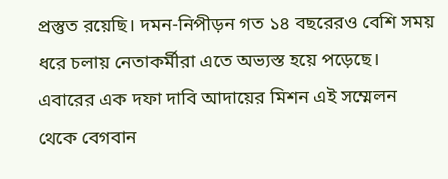প্রস্তুত রয়েছি। দমন-নিপীড়ন গত ১৪ বছরেরও বেশি সময় ধরে চলায় নেতাকর্মীরা এতে অভ্যস্ত হয়ে পড়েছে। এবারের এক দফা দাবি আদায়ের মিশন এই সম্মেলন থেকে বেগবান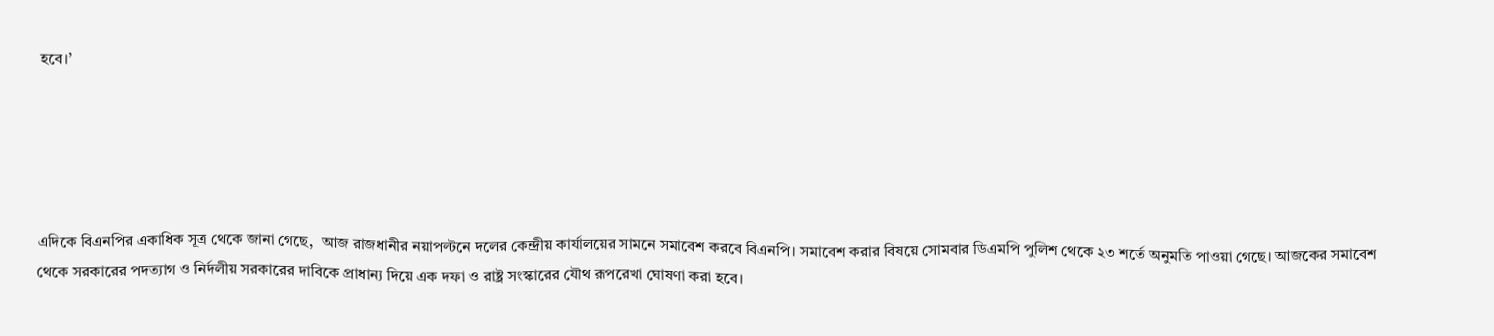হবে।’





এদিকে বিএনপির একাধিক সূত্র থেকে জানা গেছে,  আজ রাজধানীর নয়াপল্টনে দলের কেন্দ্রীয় কার্যালয়ের সামনে সমাবেশ করবে বিএনপি। সমাবেশ করার বিষয়ে সোমবার ডিএমপি পুলিশ থেকে ২৩ শর্তে অনুমতি পাওয়া গেছে। আজকের সমাবেশ থেকে সরকারের পদত্যাগ ও নির্দলীয় সরকারের দাবিকে প্রাধান্য দিয়ে এক দফা ও রাষ্ট্র সংস্কারের যৌথ রূপরেখা ঘোষণা করা হবে।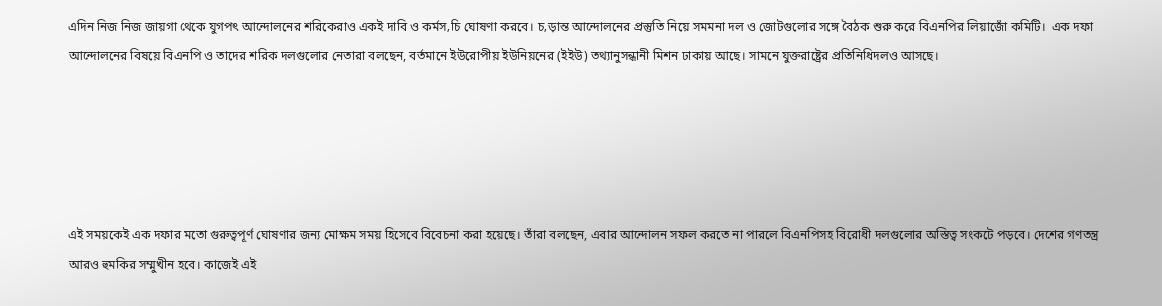এদিন নিজ নিজ জায়গা থেকে যুগপৎ আন্দোলনের শরিকেরাও একই দাবি ও কর্মস‚চি ঘোষণা করবে। চ‚ড়ান্ত আন্দোলনের প্রস্তুতি নিয়ে সমমনা দল ও জোটগুলোর সঙ্গে বৈঠক শুরু করে বিএনপির লিয়াজোঁ কমিটি।  এক দফা আন্দোলনের বিষয়ে বিএনপি ও তাদের শরিক দলগুলোর নেতারা বলছেন, বর্তমানে ইউরোপীয় ইউনিয়নের (ইইউ) তথ্যানুসন্ধানী মিশন ঢাকায় আছে। সামনে যুক্তরাষ্ট্রের প্রতিনিধিদলও আসছে।





এই সময়কেই এক দফার মতো গুরুত্বপূর্ণ ঘোষণার জন্য মোক্ষম সময় হিসেবে বিবেচনা করা হয়েছে। তাঁরা বলছেন, এবার আন্দোলন সফল করতে না পারলে বিএনপিসহ বিরোধী দলগুলোর অস্তিত্ব সংকটে পড়বে। দেশের গণতন্ত্র আরও হুমকির সম্মুখীন হবে। কাজেই এই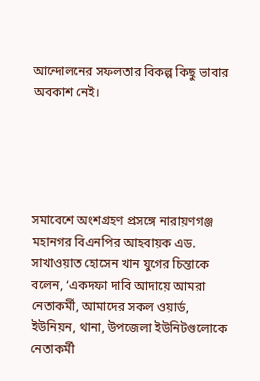আন্দোলনের সফলতার বিকল্প কিছু ভাবার অবকাশ নেই।





সমাবেশে অংশগ্রহণ প্রসঙ্গে নারায়ণগঞ্জ মহানগর বিএনপির আহবায়ক এড. সাখাওয়াত হোসেন খান যুগের চিন্তাকে বলেন, ‘একদফা দাবি আদায়ে আমরা নেতাকর্মী, আমাদের সকল ওয়ার্ড, ইউনিয়ন, থানা, উপজেলা ইউনিটগুলোকে নেতাকর্মী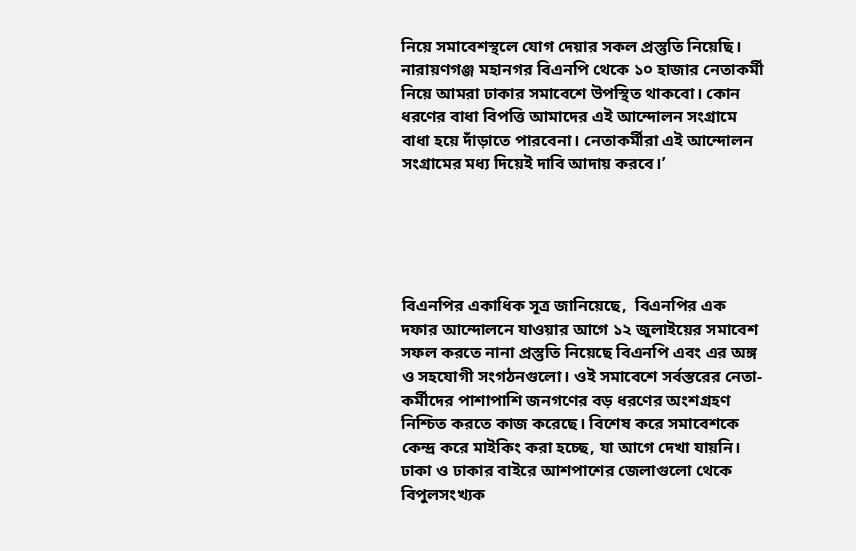নিয়ে সমাবেশস্থলে যোগ দেয়ার সকল প্রস্তুতি নিয়েছি। নারায়ণগঞ্জ মহানগর বিএনপি থেকে ১০ হাজার নেতাকর্মী নিয়ে আমরা ঢাকার সমাবেশে উপস্থিত থাকবো। কোন ধরণের বাধা বিপত্তি আমাদের এই আন্দোলন সংগ্রামে বাধা হয়ে দাঁড়াতে পারবেনা। নেতাকর্মীরা এই আন্দোলন সংগ্রামের মধ্য দিয়েই দাবি আদায় করবে।’





বিএনপির একাধিক সূত্র জানিয়েছে,  বিএনপির এক দফার আন্দোলনে যাওয়ার আগে ১২ জুলাইয়ের সমাবেশ সফল করতে নানা প্রস্তুতি নিয়েছে বিএনপি এবং এর অঙ্গ ও সহযোগী সংগঠনগুলো। ওই সমাবেশে সর্বস্তরের নেতা-কর্মীদের পাশাপাশি জনগণের বড় ধরণের অংশগ্রহণ নিশ্চিত করতে কাজ করেছে। বিশেষ করে সমাবেশকে কেন্দ্র করে মাইকিং করা হচ্ছে, যা আগে দেখা যায়নি। ঢাকা ও ঢাকার বাইরে আশপাশের জেলাগুলো থেকে বিপুলসংখ্যক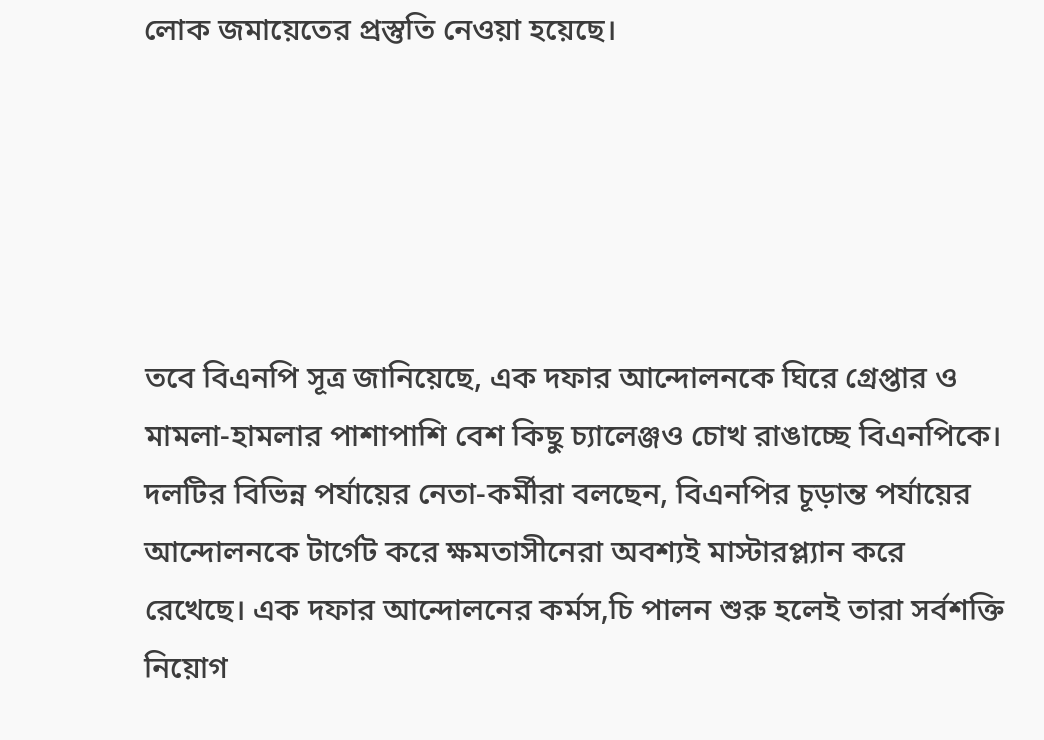লোক জমায়েতের প্রস্তুতি নেওয়া হয়েছে।





তবে বিএনপি সূত্র জানিয়েছে, এক দফার আন্দোলনকে ঘিরে গ্রেপ্তার ও মামলা-হামলার পাশাপাশি বেশ কিছু চ্যালেঞ্জও চোখ রাঙাচ্ছে বিএনপিকে। দলটির বিভিন্ন পর্যায়ের নেতা-কর্মীরা বলছেন, বিএনপির চূড়ান্ত পর্যায়ের আন্দোলনকে টার্গেট করে ক্ষমতাসীনেরা অবশ্যই মাস্টারপ্ল্যান করে রেখেছে। এক দফার আন্দোলনের কর্মস‚চি পালন শুরু হলেই তারা সর্বশক্তি নিয়োগ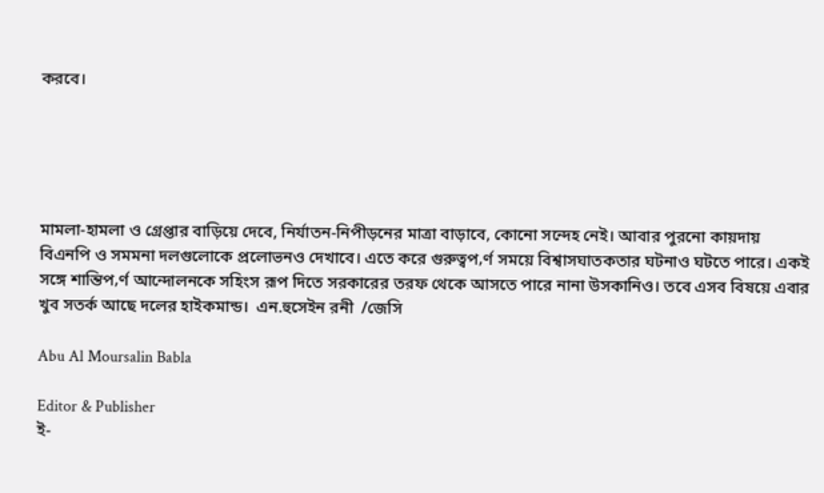করবে।





মামলা-হামলা ও গ্রেপ্তার বাড়িয়ে দেবে, নির্যাতন-নিপীড়নের মাত্রা বাড়াবে, কোনো সন্দেহ নেই। আবার পুরনো কায়দায় বিএনপি ও সমমনা দলগুলোকে প্রলোভনও দেখাবে। এতে করে গুরুত্বপ‚র্ণ সময়ে বিশ্বাসঘাতকতার ঘটনাও ঘটতে পারে। একই সঙ্গে শান্তিপ‚র্ণ আন্দোলনকে সহিংস রূপ দিতে সরকারের তরফ থেকে আসতে পারে নানা উসকানিও। তবে এসব বিষয়ে এবার খুব সতর্ক আছে দলের হাইকমান্ড।  এন.হুসেইন রনী  /জেসি

Abu Al Moursalin Babla

Editor & Publisher
ই-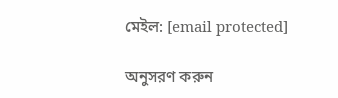মেইল: [email protected]

অনুসরণ করুন